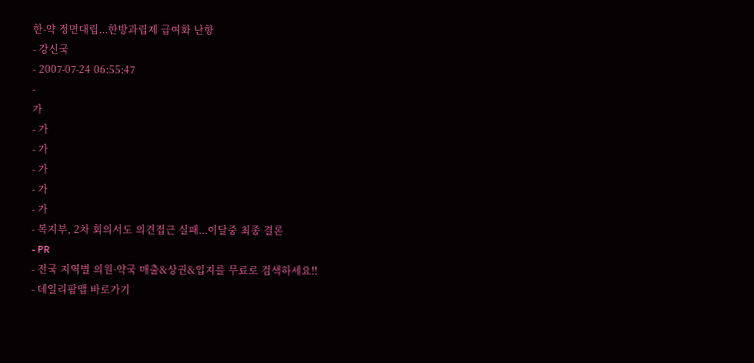한-약 정면대립...한방과립제 급여화 난항
- 강신국
- 2007-07-24 06:55:47
-
가
- 가
- 가
- 가
- 가
- 가
- 복지부, 2차 회의서도 의견접근 실패...이달중 최종 결론
- PR
- 전국 지역별 의원·약국 매출&상권&입지를 무료로 검색하세요!!
- 데일리팜맵 바로가기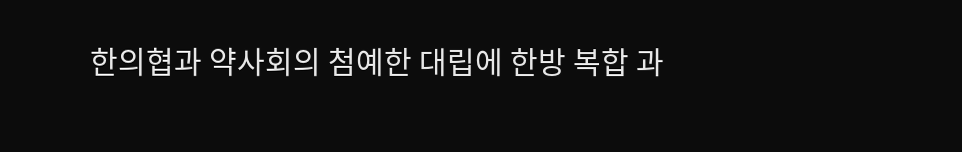한의협과 약사회의 첨예한 대립에 한방 복합 과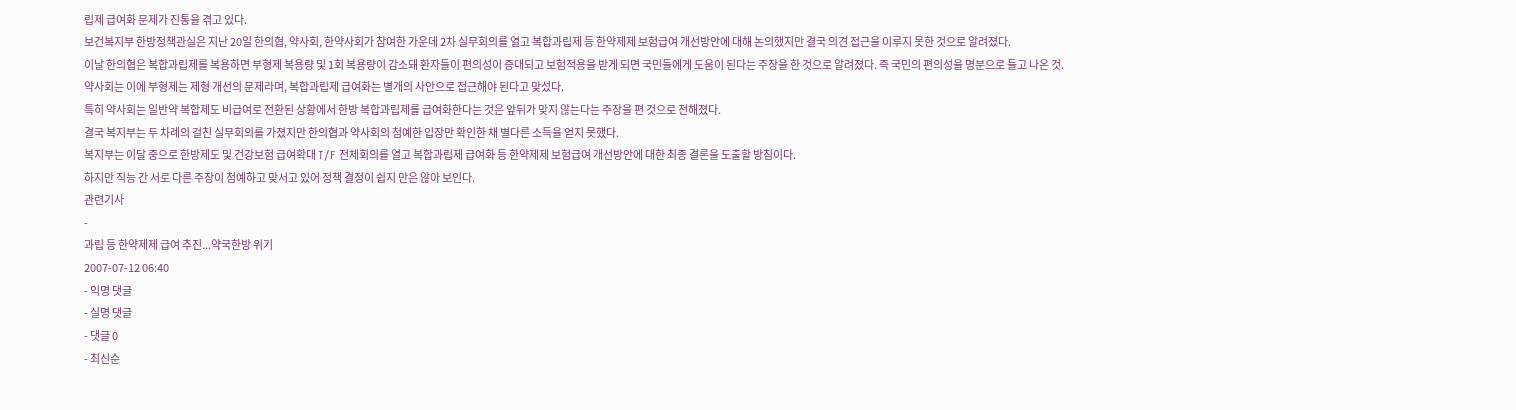립제 급여화 문제가 진통을 겪고 있다.
보건복지부 한방정책관실은 지난 20일 한의협, 약사회, 한약사회가 참여한 가운데 2차 실무회의를 열고 복합과립제 등 한약제제 보험급여 개선방안에 대해 논의했지만 결국 의견 접근을 이루지 못한 것으로 알려졌다.
이날 한의협은 복합과립제를 복용하면 부형제 복용량 및 1회 복용량이 감소돼 환자들이 편의성이 증대되고 보험적용을 받게 되면 국민들에게 도움이 된다는 주장을 한 것으로 알려졌다. 즉 국민의 편의성을 명분으로 들고 나온 것.
약사회는 이에 부형제는 제형 개선의 문제라며, 복합과립제 급여화는 별개의 사안으로 접근해야 된다고 맞섰다.
특히 약사회는 일반약 복합제도 비급여로 전환된 상황에서 한방 복합과립제를 급여화한다는 것은 앞뒤가 맞지 않는다는 주장을 편 것으로 전해졌다.
결국 복지부는 두 차례의 걸친 실무회의를 가졌지만 한의협과 약사회의 첨예한 입장만 확인한 채 별다른 소득을 얻지 못했다.
복지부는 이달 중으로 한방제도 및 건강보험 급여확대 T/F 전체회의를 열고 복합과립제 급여화 등 한약제제 보험급여 개선방안에 대한 최종 결론을 도출할 방침이다.
하지만 직능 간 서로 다른 주장이 첨예하고 맞서고 있어 정책 결정이 쉽지 만은 않아 보인다.
관련기사
-
과립 등 한약제제 급여 추진...약국한방 위기
2007-07-12 06:40
- 익명 댓글
- 실명 댓글
- 댓글 0
- 최신순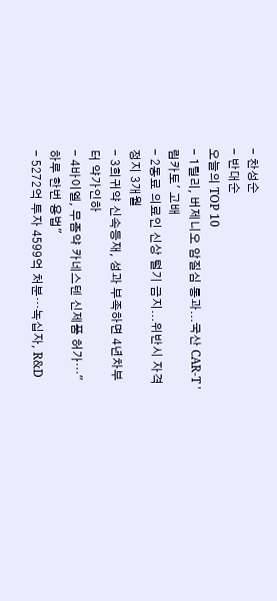- 찬성순
- 반대순
오늘의 TOP 10
- 1릴리, 버제니오 암질심 통과...국산 CAR-T '림카토' 고배
- 2동료 의료인 신상 털기 금지...위반시 자격정지 3개월
- 3희귀약 신속등재, 성과 부족하면 4년차부터 약가인하
- 4바이엘, 무좀약 카네스텐 신제품 허가…"하루 한번 용법"
- 5272억 투자 4599억 처분…녹십자, R&D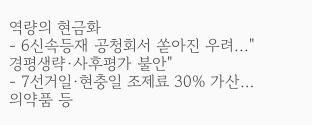역량의 현금화
- 6신속등재 공청회서 쏟아진 우려..."경평생략·사후평가 불안"
- 7선거일·현충일 조제료 30% 가산…의약품 등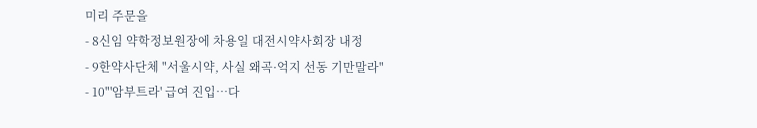미리 주문을
- 8신임 약학정보원장에 차용일 대전시약사회장 내정
- 9한약사단체 "서울시약, 사실 왜곡·억지 선동 기만말라"
- 10"'암부트라' 급여 진입…다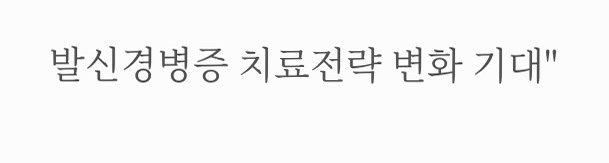발신경병증 치료전략 변화 기대"